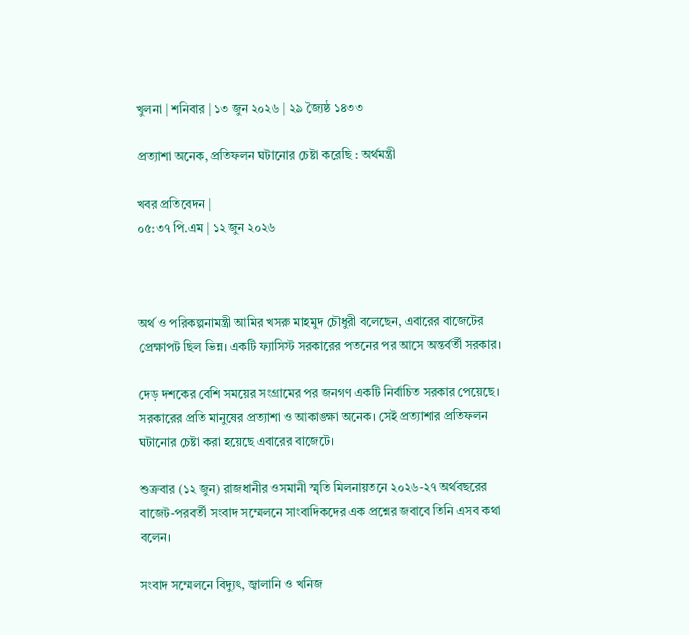খুলনা | শনিবার | ১৩ জুন ২০২৬ | ২৯ জ্যৈষ্ঠ ১৪৩৩

প্রত্যাশা অনেক, প্রতিফলন ঘটানোর চেষ্টা করেছি : অর্থমন্ত্রী

খবর প্রতিবেদন |
০৫:৩৭ পি.এম | ১২ জুন ২০২৬



অর্থ ও পরিকল্পনামন্ত্রী আমির খসরু মাহমুদ চৌধুরী বলেছেন, এবারের বাজেটের প্রেক্ষাপট ছিল ভিন্ন। একটি ফ্যাসিস্ট সরকারের পতনের পর আসে অন্তর্বর্তী সরকার।

দেড় দশকের বেশি সময়ের সংগ্রামের পর জনগণ একটি নির্বাচিত সরকার পেয়েছে। সরকারের প্রতি মানুষের প্রত্যাশা ও আকাঙ্ক্ষা অনেক। সেই প্রত্যাশার প্রতিফলন ঘটানোর চেষ্টা করা হয়েছে এবারের বাজেটে।

শুক্রবার (১২ জুন) রাজধানীর ওসমানী স্মৃতি মিলনায়তনে ২০২৬-২৭ অর্থবছরের বাজেট-পরবর্তী সংবাদ সম্মেলনে সাংবাদিকদের এক প্রশ্নের জবাবে তিনি এসব কথা বলেন।

সংবাদ সম্মেলনে বিদ্যুৎ, জ্বালানি ও খনিজ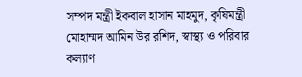সম্পদ মন্ত্রী ইকবাল হাসান মাহমুদ, কৃষিমন্ত্রী মোহাম্মদ আমিন উর রশিদ, স্বাস্থ্য ও পরিবার কল্যাণ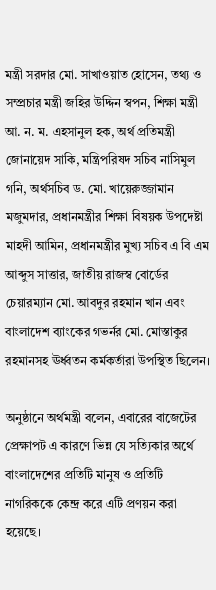মন্ত্রী সরদার মো. সাখাওয়াত হোসেন, তথ্য ও সম্প্রচার মন্ত্রী জহির উদ্দিন স্বপন, শিক্ষা মন্ত্রী আ. ন. ম. এহসানুল হক, অর্থ প্রতিমন্ত্রী জোনায়েদ সাকি, মন্ত্রিপরিষদ সচিব নাসিমুল গনি, অর্থসচিব ড. মো. খায়েরুজ্জামান মজুমদার, প্রধানমন্ত্রীর শিক্ষা বিষয়ক উপদেষ্টা মাহদী আমিন, প্রধানমন্ত্রীর মুখ্য সচিব এ বি এম আব্দুস সাত্তার, জাতীয় রাজস্ব বোর্ডের চেয়ারম্যান মো. আবদুর রহমান খান এবং বাংলাদেশ ব্যাংকের গভর্নর মো. মোস্তাকুর রহমানসহ ঊর্ধ্বতন কর্মকর্তারা উপস্থিত ছিলেন।

অনুষ্ঠানে অর্থমন্ত্রী বলেন, এবারের বাজেটের প্রেক্ষাপট এ কারণে ভিন্ন যে সত্যিকার অর্থে বাংলাদেশের প্রতিটি মানুষ ও প্রতিটি নাগরিককে কেন্দ্র করে এটি প্রণয়ন করা হয়েছে।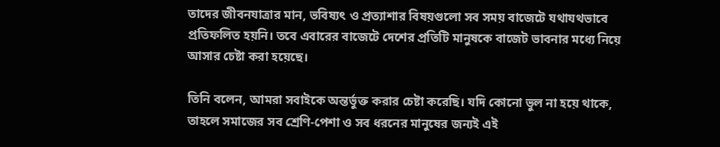তাদের জীবনযাত্রার মান, ভবিষ্যৎ ও প্রত্যাশার বিষয়গুলো সব সময় বাজেটে যথাযথভাবে প্রতিফলিত হয়নি। তবে এবারের বাজেটে দেশের প্রতিটি মানুষকে বাজেট ভাবনার মধ্যে নিয়ে আসার চেষ্টা করা হয়েছে।

তিনি বলেন, আমরা সবাইকে অন্তর্ভুক্ত করার চেষ্টা করেছি। যদি কোনো ভুল না হয়ে থাকে, তাহলে সমাজের সব শ্রেণি-পেশা ও সব ধরনের মানুষের জন্যই এই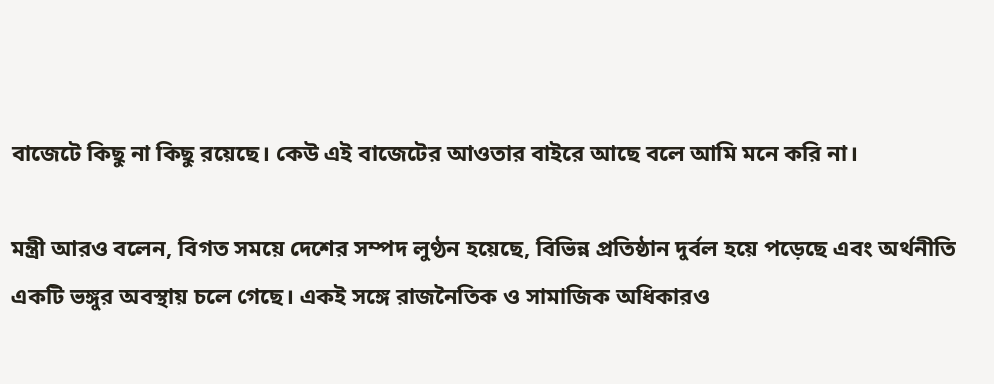বাজেটে কিছু না কিছু রয়েছে। কেউ এই বাজেটের আওতার বাইরে আছে বলে আমি মনে করি না।

মন্ত্রী আরও বলেন, বিগত সময়ে দেশের সম্পদ লুণ্ঠন হয়েছে, বিভিন্ন প্রতিষ্ঠান দুর্বল হয়ে পড়েছে এবং অর্থনীতি একটি ভঙ্গুর অবস্থায় চলে গেছে। একই সঙ্গে রাজনৈতিক ও সামাজিক অধিকারও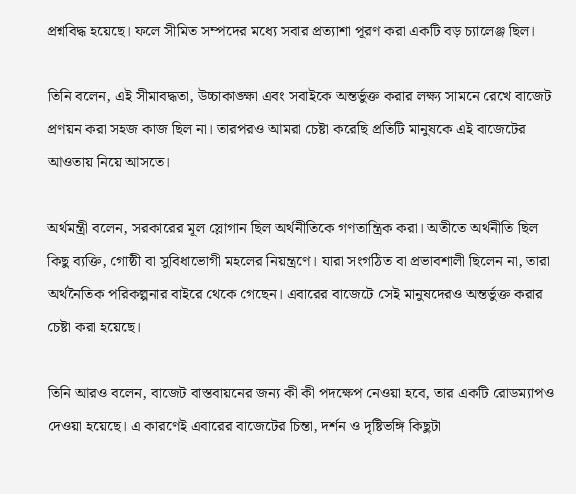প্রশ্নবিদ্ধ হয়েছে। ফলে সীমিত সম্পদের মধ্যে সবার প্রত্যাশা পূরণ করা একটি বড় চ্যালেঞ্জ ছিল।

তিনি বলেন, এই সীমাবদ্ধতা, উচ্চাকাঙ্ক্ষা এবং সবাইকে অন্তর্ভুক্ত করার লক্ষ্য সামনে রেখে বাজেট প্রণয়ন করা সহজ কাজ ছিল না। তারপরও আমরা চেষ্টা করেছি প্রতিটি মানুষকে এই বাজেটের আওতায় নিয়ে আসতে।

অর্থমন্ত্রী বলেন, সরকারের মূল স্লোগান ছিল অর্থনীতিকে গণতান্ত্রিক করা। অতীতে অর্থনীতি ছিল কিছু ব্যক্তি, গোষ্ঠী বা সুবিধাভোগী মহলের নিয়ন্ত্রণে। যারা সংগঠিত বা প্রভাবশালী ছিলেন না, তারা অর্থনৈতিক পরিকল্পনার বাইরে থেকে গেছেন। এবারের বাজেটে সেই মানুষদেরও অন্তর্ভুক্ত করার চেষ্টা করা হয়েছে।

তিনি আরও বলেন, বাজেট বাস্তবায়নের জন্য কী কী পদক্ষেপ নেওয়া হবে, তার একটি রোডম্যাপও দেওয়া হয়েছে। এ কারণেই এবারের বাজেটের চিন্তা, দর্শন ও দৃষ্টিভঙ্গি কিছুটা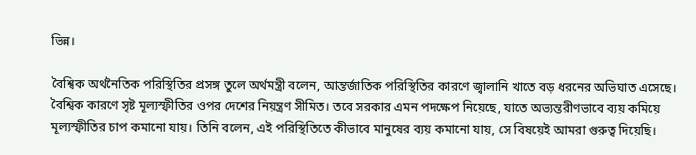ভিন্ন।

বৈশ্বিক অর্থনৈতিক পরিস্থিতির প্রসঙ্গ তুলে অর্থমন্ত্রী বলেন, আন্তর্জাতিক পরিস্থিতির কারণে জ্বালানি খাতে বড় ধরনের অভিঘাত এসেছে। বৈশ্বিক কারণে সৃষ্ট মূল্যস্ফীতির ওপর দেশের নিয়ন্ত্রণ সীমিত। তবে সরকার এমন পদক্ষেপ নিয়েছে, যাতে অভ্যন্তরীণভাবে ব্যয় কমিয়ে মূল্যস্ফীতির চাপ কমানো যায়। তিনি বলেন, এই পরিস্থিতিতে কীভাবে মানুষের ব্যয় কমানো যায়, সে বিষয়েই আমরা গুরুত্ব দিয়েছি।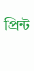প্রিন্ট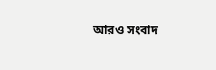আরও সংবাদ